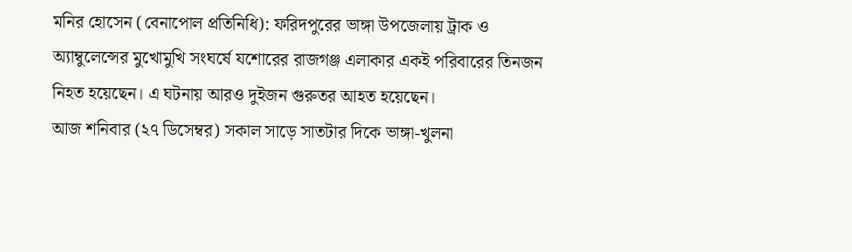মনির হোসেন (বেনাপোল প্রতিনিধি): ফরিদপুরের ভাঙ্গা উপজেলায় ট্রাক ও অ্যাম্বুলেন্সের মুখোমুখি সংঘর্ষে যশোরের রাজগঞ্জ এলাকার একই পরিবারের তিনজন নিহত হয়েছেন। এ ঘটনায় আরও দুইজন গুরুতর আহত হয়েছেন।
আজ শনিবার (২৭ ডিসেম্বর) সকাল সাড়ে সাতটার দিকে ভাঙ্গা-খুলনা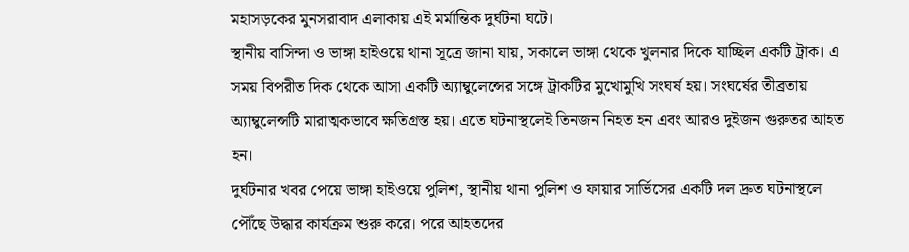মহাসড়কের মুনসরাবাদ এলাকায় এই মর্মান্তিক দুর্ঘটনা ঘটে।
স্থানীয় বাসিন্দা ও ভাঙ্গা হাইওয়ে থানা সূত্রে জানা যায়, সকালে ভাঙ্গা থেকে খুলনার দিকে যাচ্ছিল একটি ট্রাক। এ সময় বিপরীত দিক থেকে আসা একটি অ্যাম্বুলেন্সের সঙ্গে ট্রাকটির মুখোমুখি সংঘর্ষ হয়। সংঘর্ষের তীব্রতায় অ্যাম্বুলেন্সটি মারাত্মকভাবে ক্ষতিগ্রস্ত হয়। এতে ঘটনাস্থলেই তিনজন নিহত হন এবং আরও দুইজন গুরুতর আহত হন।
দুর্ঘটনার খবর পেয়ে ভাঙ্গা হাইওয়ে পুলিশ, স্থানীয় থানা পুলিশ ও ফায়ার সার্ভিসের একটি দল দ্রুত ঘটনাস্থলে পৌঁছে উদ্ধার কার্যক্রম শুরু করে। পরে আহতদের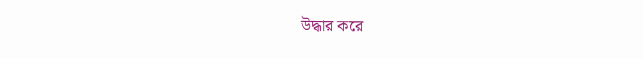উদ্ধার করে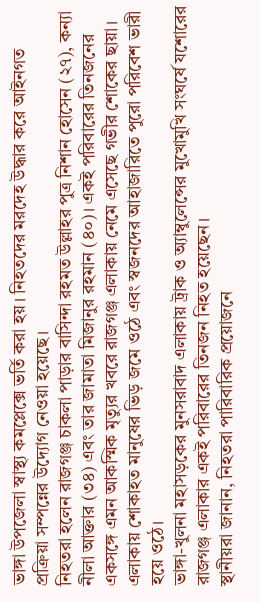ভাঙ্গা উপজেলা স্বাস্থ্য কমপ্লেক্সে ভর্তি করা হয়। নিহতদের মরদেহ উদ্ধার করে আইনগত প্রক্রিয়া সম্পন্নের উদ্যোগ নেওয়া হয়েছে।
নিহতরা হলেন রাজগঞ্জ চাকলা পাড়ার বাসিন্দা রহমত উল্লাহর পুত্র নিশান হোসেন (২৭), কন্যা নীলা আক্তার (৩৪) এবং তার জামাতা মিজানুর রহমান (৪০)। একই পরিবারের তিনজনের একসঙ্গে এমন আকস্মিক মৃত্যুর খবরে রাজগঞ্জ এলাকায় নেমে এসেছে গভীর শোকের ছায়া। এলাকায় শোকাহত মানুষের ভিড় জমে ওঠে এবং স্বজনদের আহাজারিতে পুরো পরিবেশ ভারী হয়ে ওঠে।
ভাঙ্গা-খুলনা মহাসড়কের মুনসরাবাদ এলাকায় ট্রাক ও অ্যাম্বুলেন্সের মুখোমুখি সংঘর্ষে যশোরের রাজগঞ্জ এলাকার একই পরিবারের তিনজন নিহত হয়েছেন।
স্থানীয়রা জানান, নিহতরা পারিবারিক প্রয়োজনে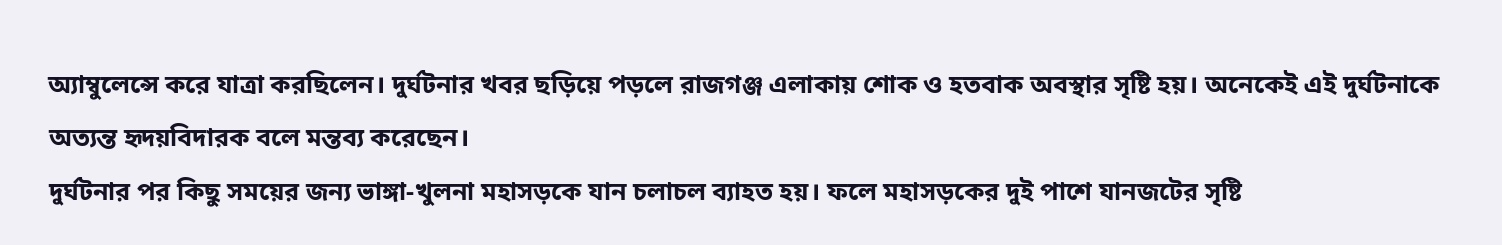অ্যাম্বুলেন্সে করে যাত্রা করছিলেন। দুর্ঘটনার খবর ছড়িয়ে পড়লে রাজগঞ্জ এলাকায় শোক ও হতবাক অবস্থার সৃষ্টি হয়। অনেকেই এই দুর্ঘটনাকে অত্যন্ত হৃদয়বিদারক বলে মন্তব্য করেছেন।
দুর্ঘটনার পর কিছু সময়ের জন্য ভাঙ্গা-খুলনা মহাসড়কে যান চলাচল ব্যাহত হয়। ফলে মহাসড়কের দুই পাশে যানজটের সৃষ্টি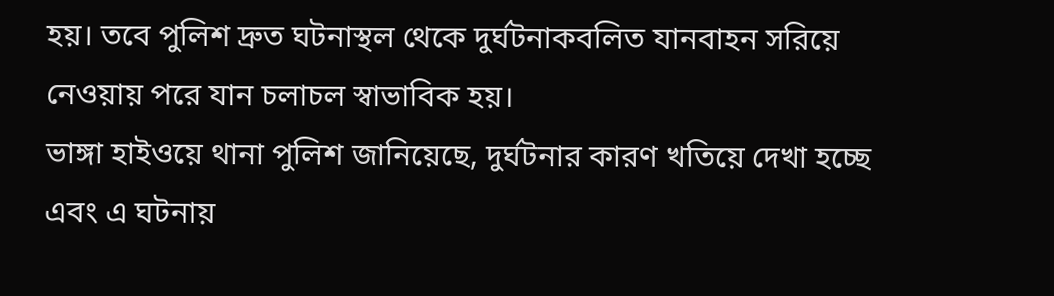হয়। তবে পুলিশ দ্রুত ঘটনাস্থল থেকে দুর্ঘটনাকবলিত যানবাহন সরিয়ে নেওয়ায় পরে যান চলাচল স্বাভাবিক হয়।
ভাঙ্গা হাইওয়ে থানা পুলিশ জানিয়েছে, দুর্ঘটনার কারণ খতিয়ে দেখা হচ্ছে এবং এ ঘটনায়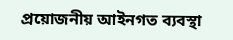প্রয়োজনীয় আইনগত ব্যবস্থা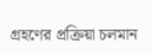গ্রহণের প্রক্রিয়া চলমান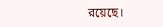রয়েছে।